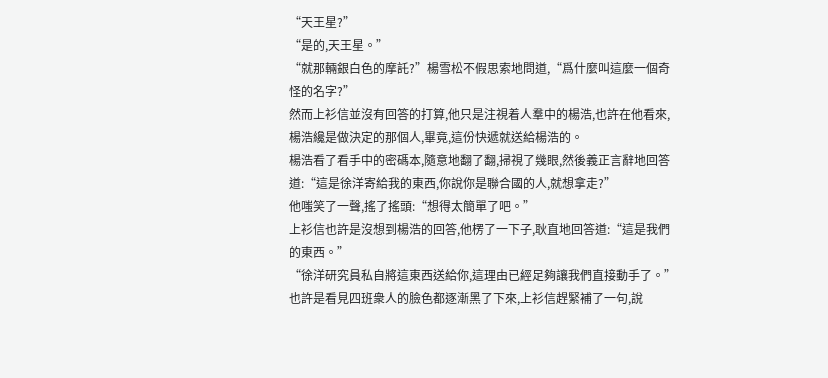“天王星?”
“是的,天王星。”
“就那輛銀白色的摩託?”楊雪松不假思索地問道,“爲什麼叫這麼一個奇怪的名字?”
然而上衫信並沒有回答的打算,他只是注視着人羣中的楊浩,也許在他看來,楊浩纔是做決定的那個人,畢竟,這份快遞就送給楊浩的。
楊浩看了看手中的密碼本,隨意地翻了翻,掃視了幾眼,然後義正言辭地回答道:“這是徐洋寄給我的東西,你說你是聯合國的人,就想拿走?”
他嗤笑了一聲,搖了搖頭:“想得太簡單了吧。”
上衫信也許是沒想到楊浩的回答,他楞了一下子,耿直地回答道:“這是我們的東西。”
“徐洋研究員私自將這東西送給你,這理由已經足夠讓我們直接動手了。”
也許是看見四班衆人的臉色都逐漸黑了下來,上衫信趕緊補了一句,說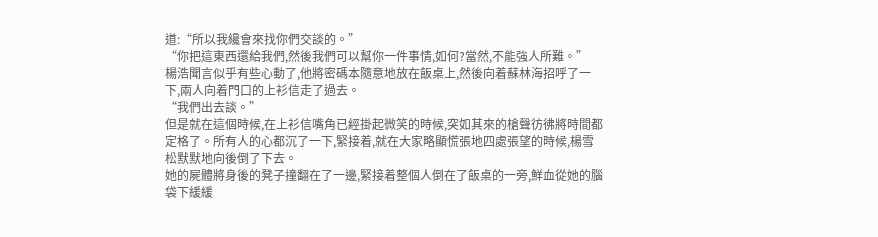道:“所以我纔會來找你們交談的。”
“你把這東西還給我們,然後我們可以幫你一件事情,如何?當然,不能強人所難。”
楊浩聞言似乎有些心動了,他將密碼本隨意地放在飯桌上,然後向着蘇林海招呼了一下,兩人向着門口的上衫信走了過去。
“我們出去談。”
但是就在這個時候,在上衫信嘴角已經掛起微笑的時候,突如其來的槍聲彷彿將時間都定格了。所有人的心都沉了一下,緊接着,就在大家略顯慌張地四處張望的時候,楊雪松默默地向後倒了下去。
她的屍體將身後的凳子撞翻在了一邊,緊接着整個人倒在了飯桌的一旁,鮮血從她的腦袋下緩緩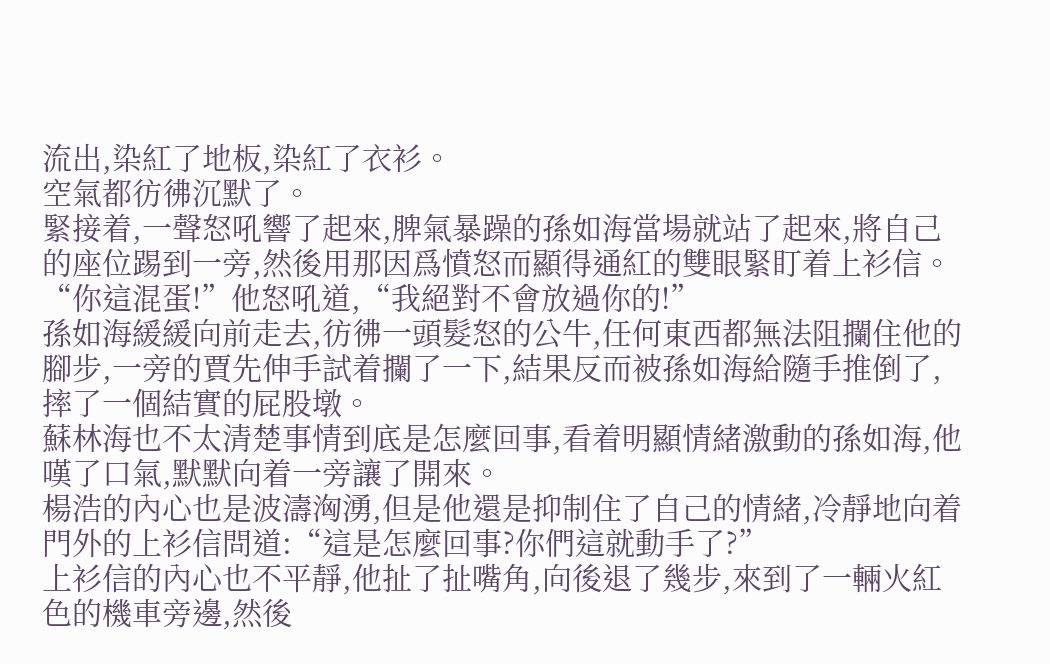流出,染紅了地板,染紅了衣衫。
空氣都彷彿沉默了。
緊接着,一聲怒吼響了起來,脾氣暴躁的孫如海當場就站了起來,將自己的座位踢到一旁,然後用那因爲憤怒而顯得通紅的雙眼緊盯着上衫信。
“你這混蛋!”他怒吼道,“我絕對不會放過你的!”
孫如海緩緩向前走去,彷彿一頭髮怒的公牛,任何東西都無法阻攔住他的腳步,一旁的賈先伸手試着攔了一下,結果反而被孫如海給隨手推倒了,摔了一個結實的屁股墩。
蘇林海也不太清楚事情到底是怎麼回事,看着明顯情緒激動的孫如海,他嘆了口氣,默默向着一旁讓了開來。
楊浩的內心也是波濤洶湧,但是他還是抑制住了自己的情緒,冷靜地向着門外的上衫信問道:“這是怎麼回事?你們這就動手了?”
上衫信的內心也不平靜,他扯了扯嘴角,向後退了幾步,來到了一輛火紅色的機車旁邊,然後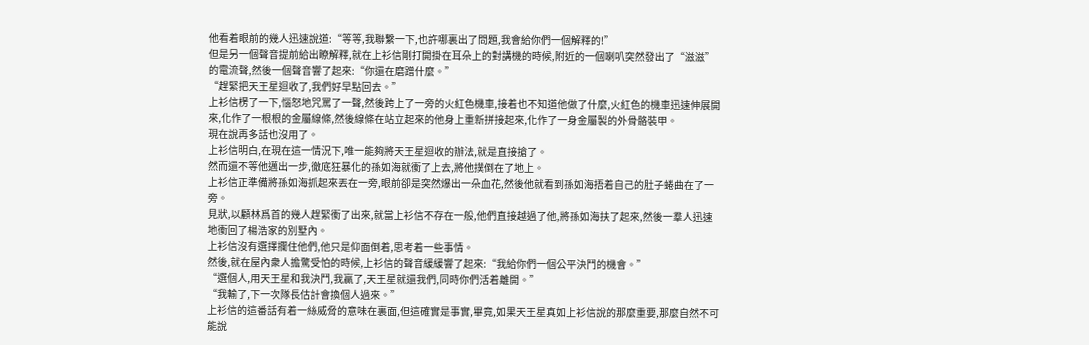他看着眼前的幾人迅速說道:“等等,我聯繫一下,也許哪裏出了問題,我會給你們一個解釋的!”
但是另一個聲音提前給出瞭解釋,就在上衫信剛打開掛在耳朵上的對講機的時候,附近的一個喇叭突然發出了“滋滋”的電流聲,然後一個聲音響了起來:“你還在磨蹭什麼。”
“趕緊把天王星迴收了,我們好早點回去。”
上衫信楞了一下,惱怒地咒罵了一聲,然後跨上了一旁的火紅色機車,接着也不知道他做了什麼,火紅色的機車迅速伸展開來,化作了一根根的金屬線條,然後線條在站立起來的他身上重新拼接起來,化作了一身金屬製的外骨骼裝甲。
現在說再多話也沒用了。
上衫信明白,在現在這一情況下,唯一能夠將天王星迴收的辦法,就是直接搶了。
然而還不等他邁出一步,徹底狂暴化的孫如海就衝了上去,將他撲倒在了地上。
上衫信正準備將孫如海抓起來丟在一旁,眼前卻是突然爆出一朵血花,然後他就看到孫如海捂着自己的肚子蜷曲在了一旁。
見狀,以顧林爲首的幾人趕緊衝了出來,就當上衫信不存在一般,他們直接越過了他,將孫如海扶了起來,然後一羣人迅速地衝回了楊浩家的別墅內。
上衫信沒有選擇攔住他們,他只是仰面倒着,思考着一些事情。
然後,就在屋內衆人擔驚受怕的時候,上衫信的聲音緩緩響了起來:“我給你們一個公平決鬥的機會。”
“選個人,用天王星和我決鬥,我贏了,天王星就還我們,同時你們活着離開。”
“我輸了,下一次隊長估計會換個人過來。”
上衫信的這番話有着一絲威脅的意味在裏面,但這確實是事實,畢竟,如果天王星真如上衫信說的那麼重要,那麼自然不可能說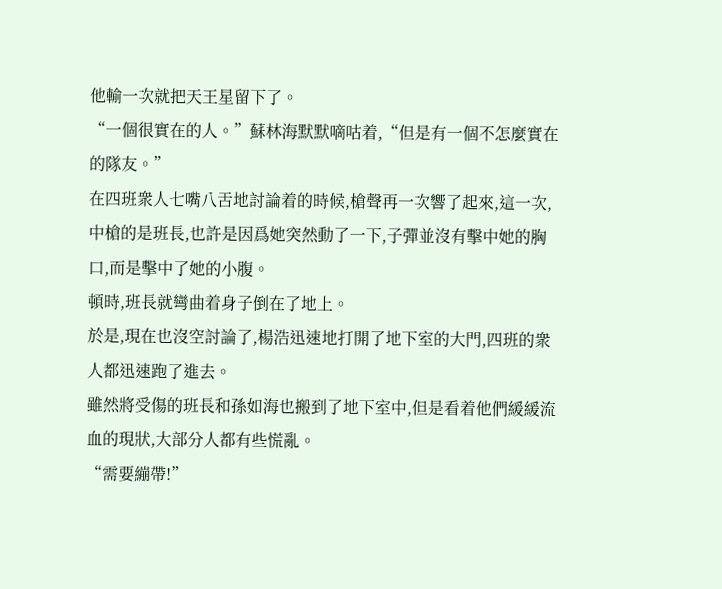他輸一次就把天王星留下了。
“一個很實在的人。”蘇林海默默嘀咕着,“但是有一個不怎麼實在的隊友。”
在四班衆人七嘴八舌地討論着的時候,槍聲再一次響了起來,這一次,中槍的是班長,也許是因爲她突然動了一下,子彈並沒有擊中她的胸口,而是擊中了她的小腹。
頓時,班長就彎曲着身子倒在了地上。
於是,現在也沒空討論了,楊浩迅速地打開了地下室的大門,四班的衆人都迅速跑了進去。
雖然將受傷的班長和孫如海也搬到了地下室中,但是看着他們緩緩流血的現狀,大部分人都有些慌亂。
“需要繃帶!”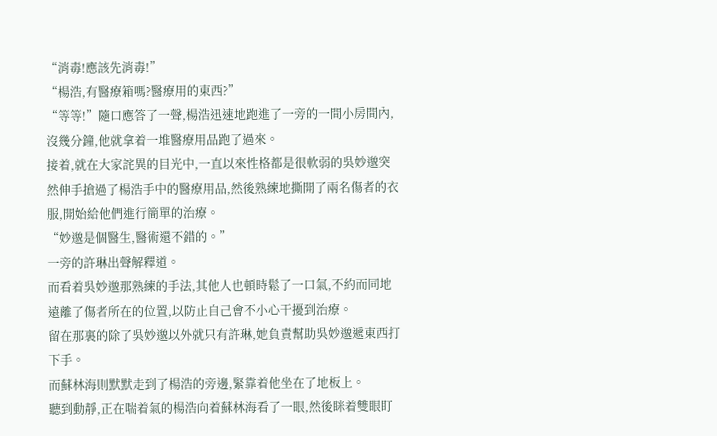“消毒!應該先消毒!”
“楊浩,有醫療箱嗎?醫療用的東西?”
“等等!”隨口應答了一聲,楊浩迅速地跑進了一旁的一間小房間內,沒幾分鐘,他就拿着一堆醫療用品跑了過來。
接着,就在大家詫異的目光中,一直以來性格都是很軟弱的吳妙邈突然伸手搶過了楊浩手中的醫療用品,然後熟練地撕開了兩名傷者的衣服,開始給他們進行簡單的治療。
“妙邈是個醫生,醫術還不錯的。”
一旁的許琳出聲解釋道。
而看着吳妙邈那熟練的手法,其他人也頓時鬆了一口氣,不約而同地遠離了傷者所在的位置,以防止自己會不小心干擾到治療。
留在那裏的除了吳妙邈以外就只有許琳,她負責幫助吳妙邈遞東西打下手。
而蘇林海則默默走到了楊浩的旁邊,緊靠着他坐在了地板上。
聽到動靜,正在喘着氣的楊浩向着蘇林海看了一眼,然後眯着雙眼盯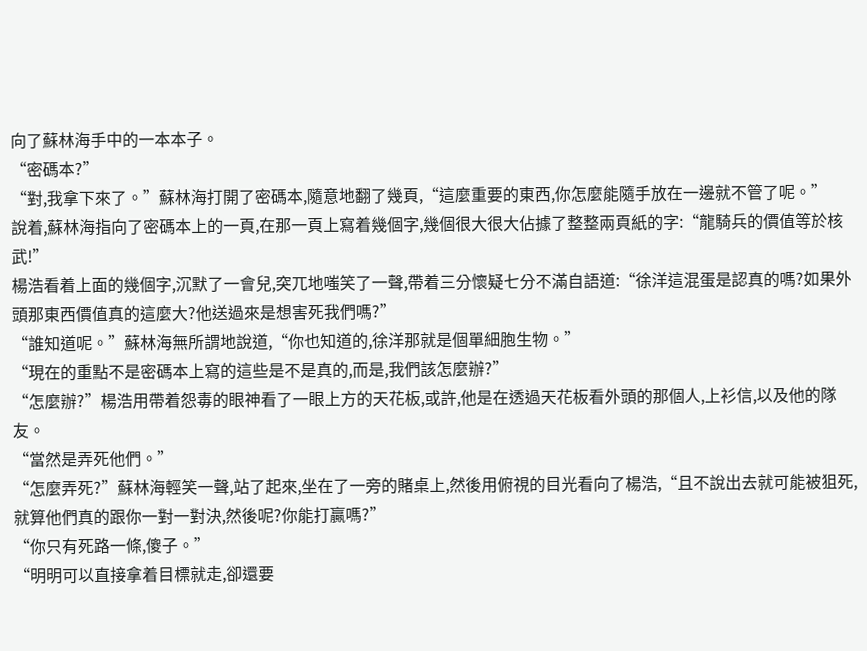向了蘇林海手中的一本本子。
“密碼本?”
“對,我拿下來了。”蘇林海打開了密碼本,隨意地翻了幾頁,“這麼重要的東西,你怎麼能隨手放在一邊就不管了呢。”
說着,蘇林海指向了密碼本上的一頁,在那一頁上寫着幾個字,幾個很大很大佔據了整整兩頁紙的字:“龍騎兵的價值等於核武!”
楊浩看着上面的幾個字,沉默了一會兒,突兀地嗤笑了一聲,帶着三分懷疑七分不滿自語道:“徐洋這混蛋是認真的嗎?如果外頭那東西價值真的這麼大?他送過來是想害死我們嗎?”
“誰知道呢。”蘇林海無所謂地說道,“你也知道的,徐洋那就是個單細胞生物。”
“現在的重點不是密碼本上寫的這些是不是真的,而是,我們該怎麼辦?”
“怎麼辦?”楊浩用帶着怨毒的眼神看了一眼上方的天花板,或許,他是在透過天花板看外頭的那個人,上衫信,以及他的隊友。
“當然是弄死他們。”
“怎麼弄死?”蘇林海輕笑一聲,站了起來,坐在了一旁的賭桌上,然後用俯視的目光看向了楊浩,“且不說出去就可能被狙死,就算他們真的跟你一對一對決,然後呢?你能打贏嗎?”
“你只有死路一條,傻子。”
“明明可以直接拿着目標就走,卻還要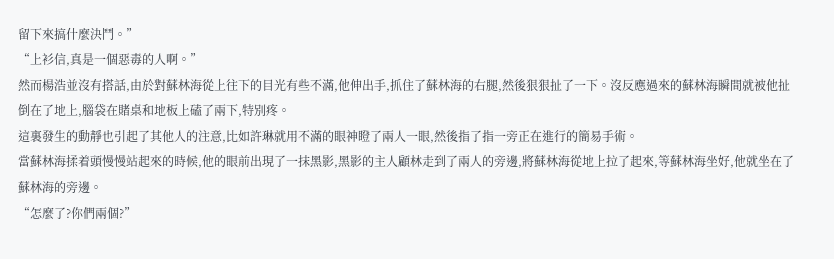留下來搞什麼決鬥。”
“上衫信,真是一個惡毒的人啊。”
然而楊浩並沒有搭話,由於對蘇林海從上往下的目光有些不滿,他伸出手,抓住了蘇林海的右腿,然後狠狠扯了一下。沒反應過來的蘇林海瞬間就被他扯倒在了地上,腦袋在賭桌和地板上磕了兩下,特別疼。
這裏發生的動靜也引起了其他人的注意,比如許琳就用不滿的眼神瞪了兩人一眼,然後指了指一旁正在進行的簡易手術。
當蘇林海揉着頭慢慢站起來的時候,他的眼前出現了一抹黑影,黑影的主人顧林走到了兩人的旁邊,將蘇林海從地上拉了起來,等蘇林海坐好,他就坐在了蘇林海的旁邊。
“怎麼了?你們兩個?”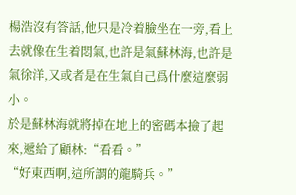楊浩沒有答話,他只是冷着臉坐在一旁,看上去就像在生着悶氣,也許是氣蘇林海,也許是氣徐洋,又或者是在生氣自己爲什麼這麼弱小。
於是蘇林海就將掉在地上的密碼本撿了起來,遞給了顧林:“看看。”
“好東西啊,這所謂的龍騎兵。”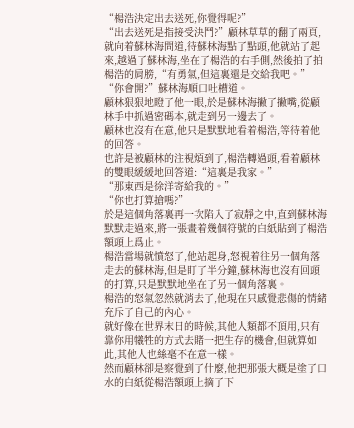“楊浩決定出去送死,你覺得呢?”
“出去送死是指接受決鬥?”顧林草草的翻了兩頁,就向着蘇林海問道,待蘇林海點了點頭,他就站了起來,越過了蘇林海,坐在了楊浩的右手側,然後拍了拍楊浩的肩膀,“有勇氣,但這裏還是交給我吧。”
“你會開?”蘇林海順口吐槽道。
顧林狠狠地瞪了他一眼,於是蘇林海撇了撇嘴,從顧林手中抓過密碼本,就走到另一邊去了。
顧林也沒有在意,他只是默默地看着楊浩,等待着他的回答。
也許是被顧林的注視煩到了,楊浩轉過頭,看着顧林的雙眼緩緩地回答道:“這裏是我家。”
“那東西是徐洋寄給我的。”
“你也打算搶嗎?”
於是這個角落裏再一次陷入了寂靜之中,直到蘇林海默默走過來,將一張畫着幾個符號的白紙貼到了楊浩額頭上爲止。
楊浩當場就憤怒了,他站起身,怒視着往另一個角落走去的蘇林海,但是盯了半分鐘,蘇林海也沒有回頭的打算,只是默默地坐在了另一個角落裏。
楊浩的怒氣忽然就消去了,他現在只感覺悲傷的情緒充斥了自己的內心。
就好像在世界末日的時候,其他人類都不頂用,只有靠你用犧牲的方式去賭一把生存的機會,但就算如此,其他人也絲毫不在意一樣。
然而顧林卻是察覺到了什麼,他把那張大概是塗了口水的白紙從楊浩額頭上摘了下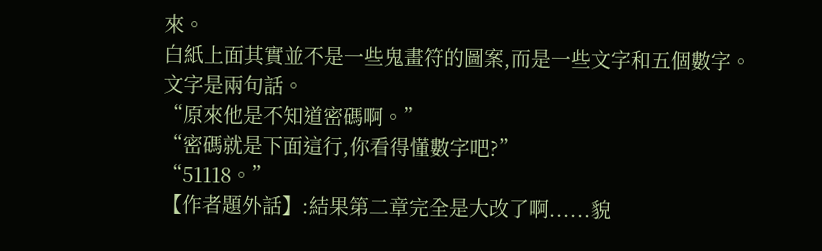來。
白紙上面其實並不是一些鬼畫符的圖案,而是一些文字和五個數字。
文字是兩句話。
“原來他是不知道密碼啊。”
“密碼就是下面這行,你看得懂數字吧?”
“51118。”
【作者題外話】:結果第二章完全是大改了啊......貌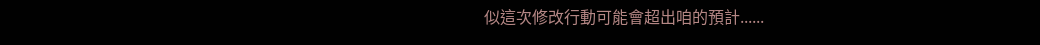似這次修改行動可能會超出咱的預計......